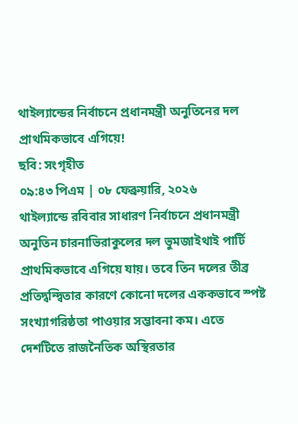থাইল্যান্ডের নির্বাচনে প্রধানমন্ত্রী অনুতিনের দল প্রাথমিকভাবে এগিয়ে!
ছবি: সংগৃহীত
০৯:৪৩ পিএম | ০৮ ফেব্রুয়ারি, ২০২৬
থাইল্যান্ডে রবিবার সাধারণ নির্বাচনে প্রধানমন্ত্রী অনুতিন চারনাভিরাকুলের দল ভুমজাইথাই পার্টি প্রাথমিকভাবে এগিয়ে যায়। তবে তিন দলের তীব্র প্রতিদ্বন্দ্বিতার কারণে কোনো দলের এককভাবে স্পষ্ট সংখ্যাগরিষ্ঠতা পাওয়ার সম্ভাবনা কম। এতে দেশটিতে রাজনৈতিক অস্থিরতার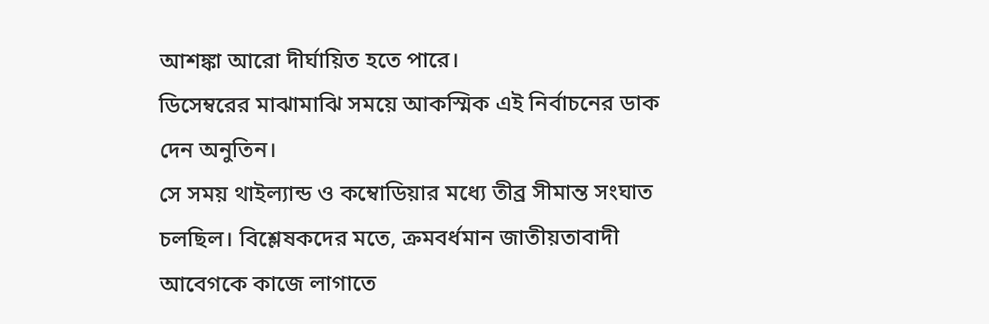আশঙ্কা আরো দীর্ঘায়িত হতে পারে।
ডিসেম্বরের মাঝামাঝি সময়ে আকস্মিক এই নির্বাচনের ডাক দেন অনুতিন।
সে সময় থাইল্যান্ড ও কম্বোডিয়ার মধ্যে তীব্র সীমান্ত সংঘাত চলছিল। বিশ্লেষকদের মতে, ক্রমবর্ধমান জাতীয়তাবাদী আবেগকে কাজে লাগাতে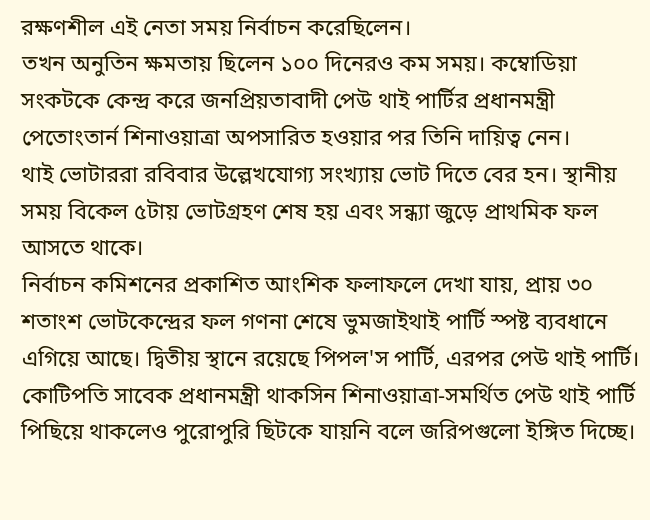রক্ষণশীল এই নেতা সময় নির্বাচন করেছিলেন।
তখন অনুতিন ক্ষমতায় ছিলেন ১০০ দিনেরও কম সময়। কম্বোডিয়া সংকটকে কেন্দ্র করে জনপ্রিয়তাবাদী পেউ থাই পার্টির প্রধানমন্ত্রী পেতোংতার্ন শিনাওয়াত্রা অপসারিত হওয়ার পর তিনি দায়িত্ব নেন।
থাই ভোটাররা রবিবার উল্লেখযোগ্য সংখ্যায় ভোট দিতে বের হন। স্থানীয় সময় বিকেল ৫টায় ভোটগ্রহণ শেষ হয় এবং সন্ধ্যা জুড়ে প্রাথমিক ফল আসতে থাকে।
নির্বাচন কমিশনের প্রকাশিত আংশিক ফলাফলে দেখা যায়, প্রায় ৩০ শতাংশ ভোটকেন্দ্রের ফল গণনা শেষে ভুমজাইথাই পার্টি স্পষ্ট ব্যবধানে এগিয়ে আছে। দ্বিতীয় স্থানে রয়েছে পিপল'স পার্টি, এরপর পেউ থাই পার্টি।
কোটিপতি সাবেক প্রধানমন্ত্রী থাকসিন শিনাওয়াত্রা-সমর্থিত পেউ থাই পার্টি পিছিয়ে থাকলেও পুরোপুরি ছিটকে যায়নি বলে জরিপগুলো ইঙ্গিত দিচ্ছে।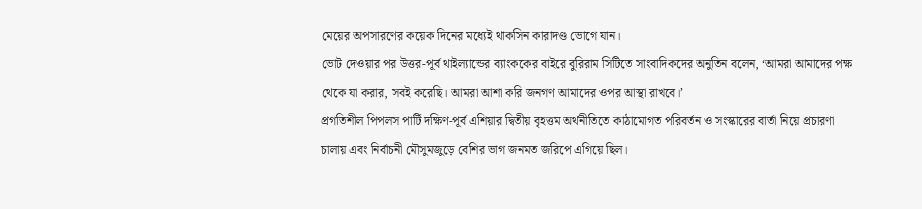মেয়ের অপসারণের কয়েক দিনের মধ্যেই থাকসিন কারাদণ্ড ভোগে যান।
ভোট দেওয়ার পর উত্তর-পূর্ব থাইল্যান্ডের ব্যাংককের বাইরে বুরিরাম সিটিতে সাংবাদিকদের অনুতিন বলেন, ‘আমরা আমাদের পক্ষ থেকে যা করার, সবই করেছি। আমরা আশা করি জনগণ আমাদের ওপর আস্থা রাখবে।’
প্রগতিশীল পিপলস পার্টি দক্ষিণ-পূর্ব এশিয়ার দ্বিতীয় বৃহত্তম অর্থনীতিতে কাঠামোগত পরিবর্তন ও সংস্কারের বার্তা নিয়ে প্রচারণা চালায় এবং নির্বাচনী মৌসুমজুড়ে বেশির ভাগ জনমত জরিপে এগিয়ে ছিল।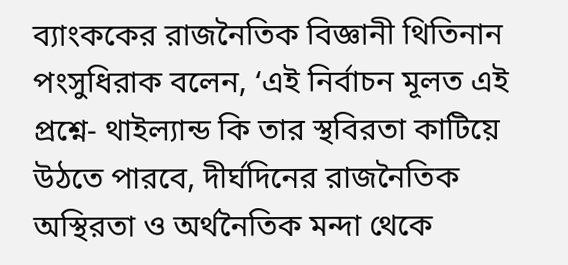ব্যাংককের রাজনৈতিক বিজ্ঞানী থিতিনান পংসুধিরাক বলেন, ‘এই নির্বাচন মূলত এই প্রশ্নে- থাইল্যান্ড কি তার স্থবিরতা কাটিয়ে উঠতে পারবে, দীর্ঘদিনের রাজনৈতিক অস্থিরতা ও অর্থনৈতিক মন্দা থেকে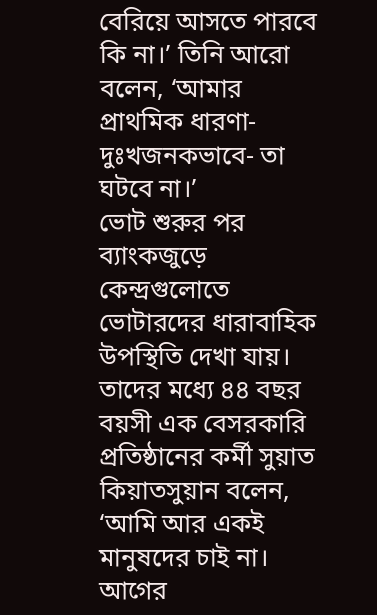বেরিয়ে আসতে পারবে কি না।’ তিনি আরো বলেন, ‘আমার প্রাথমিক ধারণা- দুঃখজনকভাবে- তা ঘটবে না।’
ভোট শুরুর পর ব্যাংকজুড়ে কেন্দ্রগুলোতে ভোটারদের ধারাবাহিক উপস্থিতি দেখা যায়। তাদের মধ্যে ৪৪ বছর বয়সী এক বেসরকারি প্রতিষ্ঠানের কর্মী সুয়াত কিয়াতসুয়ান বলেন, ‘আমি আর একই মানুষদের চাই না। আগের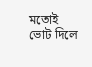মতোই ভোট দিলে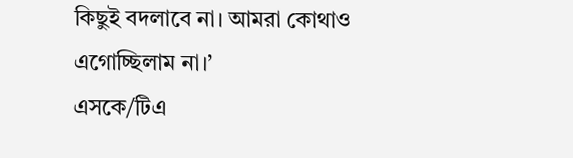কিছুই বদলাবে না। আমরা কোথাও এগোচ্ছিলাম না।’
এসকে/টিএ